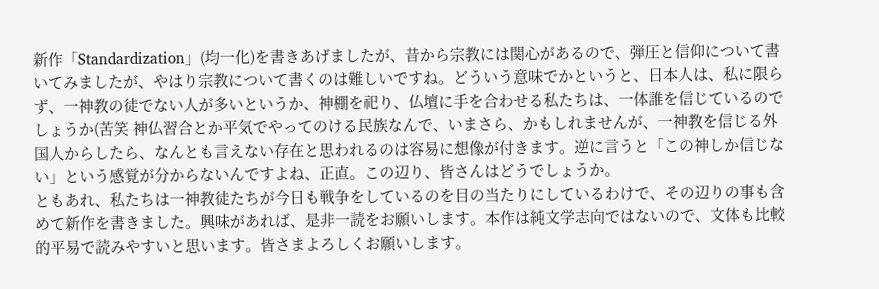新作「Standardization」(均一化)を書きあげましたが、昔から宗教には関心があるので、弾圧と信仰について書いてみましたが、やはり宗教について書くのは難しいですね。どういう意味でかというと、日本人は、私に限らず、一神教の徒でない人が多いというか、神棚を祀り、仏壇に手を合わせる私たちは、一体誰を信じているのでしょうか(苦笑 神仏習合とか平気でやってのける民族なんで、いまさら、かもしれませんが、一神教を信じる外国人からしたら、なんとも言えない存在と思われるのは容易に想像が付きます。逆に言うと「この神しか信じない」という感覚が分からないんですよね、正直。この辺り、皆さんはどうでしょうか。
ともあれ、私たちは一神教徒たちが今日も戦争をしているのを目の当たりにしているわけで、その辺りの事も含めて新作を書きました。興味があれば、是非一読をお願いします。本作は純文学志向ではないので、文体も比較的平易で読みやすいと思います。皆さまよろしくお願いします。